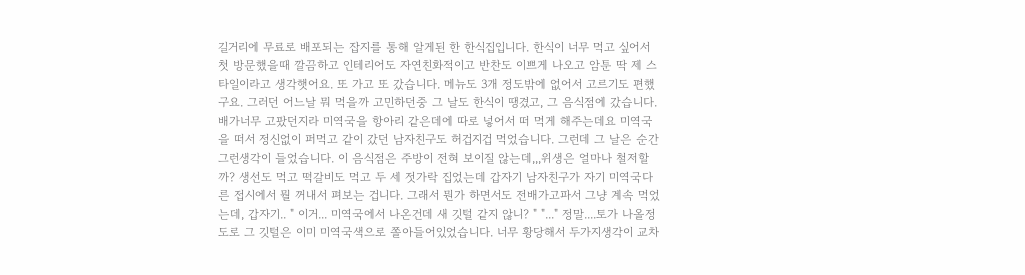길거리에 무료로 배포되는 잡지를 통해 알게된 한 한식집입니다. 한식이 너무 먹고 싶어서 첫 방문했을때 깔끔하고 인테리어도 자연친화적이고 반찬도 이쁘게 나오고 암툰 딱 제 스타일이라고 생각햇어요. 또 가고 또 갔습니다. 메뉴도 3개 정도밖에 없어서 고르기도 편했구요. 그러던 어느날 뭐 먹을까 고민하던중 그 날도 한식이 땡겼고, 그 음식점에 갔습니다. 배가너무 고팠던지라 미역국을 항아리 같은데에 따로 넣어서 떠 먹게 해주는데요 미역국을 떠서 정신없이 퍼먹고 같이 갔던 남자친구도 허겁지겁 먹었습니다. 그런데 그 날은 순간 그런생각이 들었습니다. 이 음식점은 주방이 전혀 보이질 않는데,,,위생은 얼마나 철저할까? 생선도 먹고 떡갈비도 먹고 두 세 젓가락 집었는데 갑자기 남자친구가 자기 미역국다른 접시에서 뭘 꺼내서 펴보는 겁니다. 그래서 뭔가 하면서도 전배가고파서 그냥 계속 먹었는데, 갑자기.. " 이거... 미역국에서 나온건데 새 깃털 같지 않니? " "..." 정말....토가 나올정도로 그 깃털은 이미 미역국색으로 쫄아들어있었습니다. 너무 황당해서 두가지생각이 교차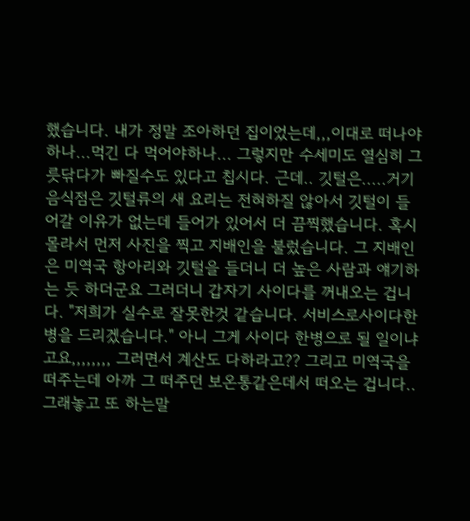했습니다. 내가 정말 조아하던 집이었는데,,,이대로 떠나야하나...먹긴 다 먹어야하나... 그렇지만 수세미도 열심히 그릇닦다가 빠질수도 있다고 칩시다. 근데.. 깃털은.....거기 음식점은 깃털류의 새 요리는 전혀하질 않아서 깃털이 들어갈 이유가 없는데 들어가 있어서 더 끔찍했습니다. 혹시몰라서 먼저 사진을 찍고 지배인을 불렀습니다. 그 지배인은 미역국 항아리와 깃털을 들더니 더 높은 사람과 얘기하는 듯 하더군요 그러더니 갑자기 사이다를 꺼내오는 겁니다. "저희가 실수로 잘못한것 같습니다. 서비스로사이다한병을 드리겠습니다." 아니 그게 사이다 한병으로 될 일이냐고요,,,,,,,, 그러면서 계산도 다하라고?? 그리고 미역국을 떠주는데 아까 그 떠주던 보온통같은데서 떠오는 겁니다.. 그래놓고 또 하는말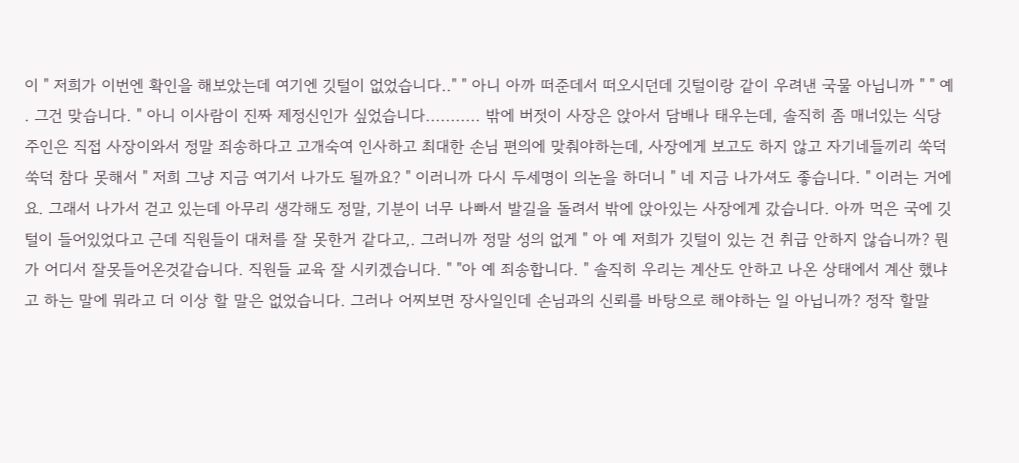이 " 저희가 이번엔 확인을 해보았는데 여기엔 깃털이 없었습니다.." " 아니 아까 떠준데서 떠오시던데 깃털이랑 같이 우려낸 국물 아닙니까 " " 예 . 그건 맞습니다. " 아니 이사람이 진짜 제정신인가 싶었습니다........... 밖에 버젓이 사장은 앉아서 담배나 태우는데, 솔직히 좀 매너있는 식당주인은 직접 사장이와서 정말 죄송하다고 고개숙여 인사하고 최대한 손님 편의에 맞춰야하는데, 사장에게 보고도 하지 않고 자기네들끼리 쑥덕쑥덕 참다 못해서 " 저희 그냥 지금 여기서 나가도 될까요? " 이러니까 다시 두세명이 의논을 하더니 " 네 지금 나가셔도 좋습니다. " 이러는 거에요. 그래서 나가서 걷고 있는데 아무리 생각해도 정말, 기분이 너무 나빠서 발길을 돌려서 밖에 앉아있는 사장에게 갔습니다. 아까 먹은 국에 깃털이 들어있었다고 근데 직원들이 대처를 잘 못한거 같다고,. 그러니까 정말 성의 없게 " 아 예 저희가 깃털이 있는 건 취급 안하지 않습니까? 뭔가 어디서 잘못들어온것같습니다. 직원들 교육 잘 시키겠습니다. " "아 예 죄송합니다. " 솔직히 우리는 계산도 안하고 나온 상태에서 계산 했냐고 하는 말에 뭐라고 더 이상 할 말은 없었습니다. 그러나 어찌보면 장사일인데 손님과의 신뢰를 바탕으로 해야하는 일 아닙니까? 정작 할말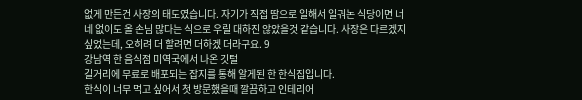없게 만든건 사장의 태도였습니다. 자기가 직접 땀으로 일해서 일궈논 식당이면 너네 없이도 올 손님 많다는 식으로 우릴 대하진 않았을것 같습니다. 사장은 다르겠지 싶었는데, 오히려 더 할려면 더하겠 더라구요. 9
강남역 한 음식점 미역국에서 나온 깃털
길거리에 무료로 배포되는 잡지를 통해 알게된 한 한식집입니다.
한식이 너무 먹고 싶어서 첫 방문했을때 깔끔하고 인테리어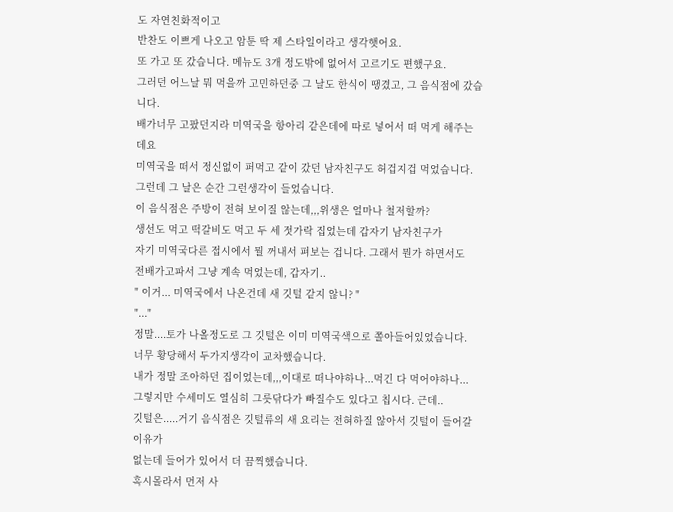도 자연친화적이고
반찬도 이쁘게 나오고 암툰 딱 제 스타일이라고 생각햇어요.
또 가고 또 갔습니다. 메뉴도 3개 정도밖에 없어서 고르기도 편했구요.
그러던 어느날 뭐 먹을까 고민하던중 그 날도 한식이 땡겼고, 그 음식점에 갔습니다.
배가너무 고팠던지라 미역국을 항아리 같은데에 따로 넣어서 떠 먹게 해주는데요
미역국을 떠서 정신없이 퍼먹고 같이 갔던 남자친구도 허겁지겁 먹었습니다.
그런데 그 날은 순간 그런생각이 들었습니다.
이 음식점은 주방이 전혀 보이질 않는데,,,위생은 얼마나 철저할까?
생선도 먹고 떡갈비도 먹고 두 세 젓가락 집었는데 갑자기 남자친구가
자기 미역국다른 접시에서 뭘 꺼내서 펴보는 겁니다. 그래서 뭔가 하면서도
전배가고파서 그냥 계속 먹었는데, 갑자기..
" 이거... 미역국에서 나온건데 새 깃털 같지 않니? "
"..."
정말....토가 나올정도로 그 깃털은 이미 미역국색으로 쫄아들어있었습니다.
너무 황당해서 두가지생각이 교차했습니다.
내가 정말 조아하던 집이었는데,,,이대로 떠나야하나...먹긴 다 먹어야하나...
그렇지만 수세미도 열심히 그릇닦다가 빠질수도 있다고 칩시다. 근데..
깃털은.....거기 음식점은 깃털류의 새 요리는 전혀하질 않아서 깃털이 들어갈 이유가
없는데 들어가 있어서 더 끔찍했습니다.
혹시몰라서 먼저 사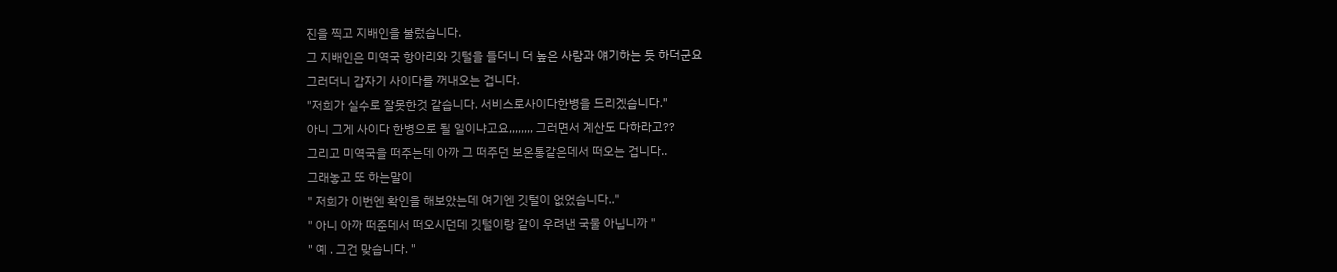진을 찍고 지배인을 불렀습니다.
그 지배인은 미역국 항아리와 깃털을 들더니 더 높은 사람과 얘기하는 듯 하더군요
그러더니 갑자기 사이다를 꺼내오는 겁니다.
"저희가 실수로 잘못한것 같습니다. 서비스로사이다한병을 드리겠습니다."
아니 그게 사이다 한병으로 될 일이냐고요,,,,,,,, 그러면서 계산도 다하라고??
그리고 미역국을 떠주는데 아까 그 떠주던 보온통같은데서 떠오는 겁니다..
그래놓고 또 하는말이
" 저희가 이번엔 확인을 해보았는데 여기엔 깃털이 없었습니다.."
" 아니 아까 떠준데서 떠오시던데 깃털이랑 같이 우려낸 국물 아닙니까 "
" 예 . 그건 맞습니다. "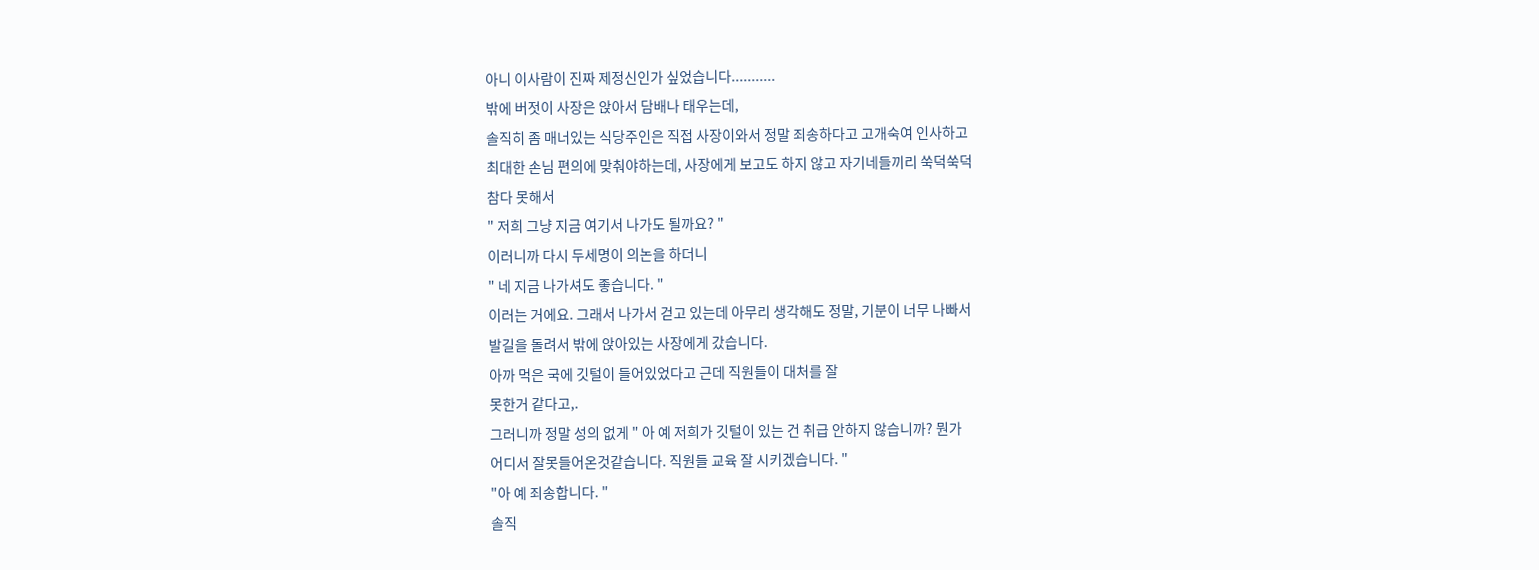아니 이사람이 진짜 제정신인가 싶었습니다...........
밖에 버젓이 사장은 앉아서 담배나 태우는데,
솔직히 좀 매너있는 식당주인은 직접 사장이와서 정말 죄송하다고 고개숙여 인사하고
최대한 손님 편의에 맞춰야하는데, 사장에게 보고도 하지 않고 자기네들끼리 쑥덕쑥덕
참다 못해서
" 저희 그냥 지금 여기서 나가도 될까요? "
이러니까 다시 두세명이 의논을 하더니
" 네 지금 나가셔도 좋습니다. "
이러는 거에요. 그래서 나가서 걷고 있는데 아무리 생각해도 정말, 기분이 너무 나빠서
발길을 돌려서 밖에 앉아있는 사장에게 갔습니다.
아까 먹은 국에 깃털이 들어있었다고 근데 직원들이 대처를 잘
못한거 같다고,.
그러니까 정말 성의 없게 " 아 예 저희가 깃털이 있는 건 취급 안하지 않습니까? 뭔가
어디서 잘못들어온것같습니다. 직원들 교육 잘 시키겠습니다. "
"아 예 죄송합니다. "
솔직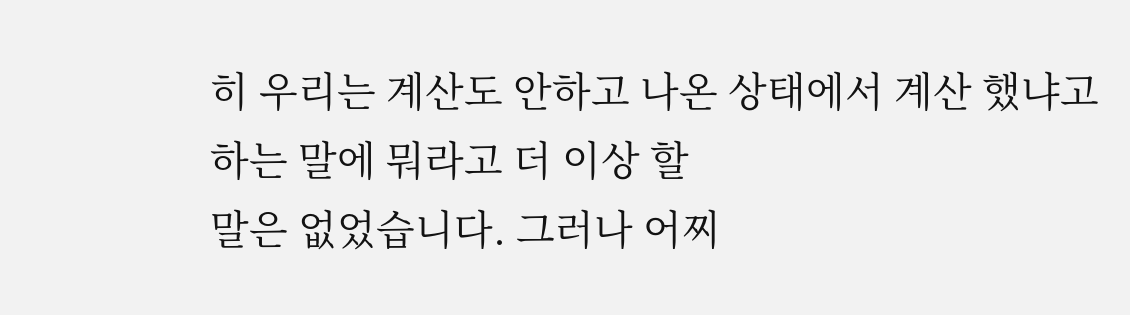히 우리는 계산도 안하고 나온 상태에서 계산 했냐고 하는 말에 뭐라고 더 이상 할
말은 없었습니다. 그러나 어찌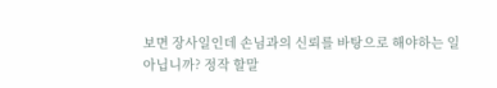보면 장사일인데 손님과의 신뢰를 바탕으로 해야하는 일
아닙니까? 정작 할말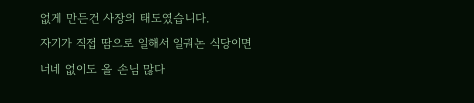없게 만든건 사장의 태도였습니다.
자기가 직접 땀으로 일해서 일궈논 식당이면 너네 없이도 올 손님 많다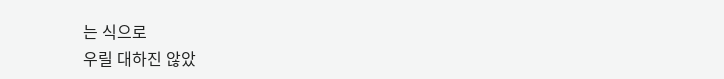는 식으로
우릴 대하진 않았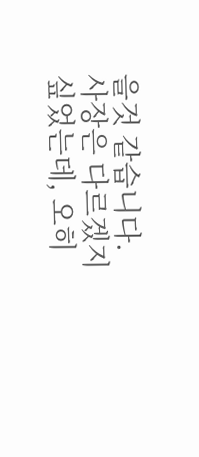을것 같습니다. 사장은 다르겠지 싶었는데, 오히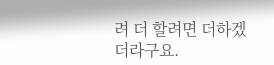려 더 할려면 더하겠
더라구요.